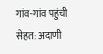गांव-गांव पहुंची सेहत: अदाणी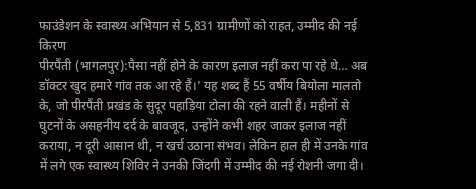फाउंडेशन के स्वास्थ्य अभियान से 5,831 ग्रामीणों को राहत, उम्मीद की नई किरण
पीरपैंती (भागलपुर):पैसा नहीं होने के कारण इलाज नहीं करा पा रहे थे… अब डॉक्टर खुद हमारे गांव तक आ रहे हैं।’ यह शब्द हैं 55 वर्षीय बियोला मालतो के, जो पीरपैंती प्रखंड के सुदूर पहाड़िया टोला की रहने वाली हैं। महीनों से घुटनों के असहनीय दर्द के बावजूद, उन्होंने कभी शहर जाकर इलाज नहीं कराया, न दूरी आसान थी, न खर्च उठाना संभव। लेकिन हाल ही में उनके गांव में लगे एक स्वास्थ्य शिविर ने उनकी जिंदगी में उम्मीद की नई रोशनी जगा दी।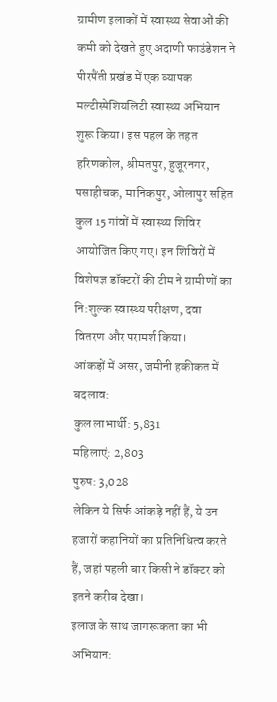ग्रामीण इलाकों में स्वास्थ्य सेवाओं की कमी को देखते हुए अदाणी फाउंडेशन ने पीरपैंती प्रखंड में एक व्यापक मल्टीस्पेशियलिटी स्वास्थ्य अभियान शुरू किया। इस पहल के तहत हरिणकोल, श्रीमतपुर, हुजूरनगर, पसाहीचक, मानिकपुर, ओलापुर सहित कुल 15 गांवों में स्वास्थ्य शिविर आयोजित किए गए। इन शिविरों में विशेषज्ञ डॉक्टरों की टीम ने ग्रामीणों का नि:शुल्क स्वास्थ्य परीक्षण, दवा वितरण और परामर्श किया।
आंकड़ों में असर, जमीनी हकीकत में बदलाव:
कुल लाभार्थी: 5,831
महिलाएं: 2,803
पुरुष: 3,028
लेकिन ये सिर्फ आंकड़े नहीं हैं, ये उन हजारों कहानियों का प्रतिनिधित्व करते हैं, जहां पहली बार किसी ने डॉक्टर को इतने करीब देखा।
इलाज के साथ जागरूकता का भी अभियान: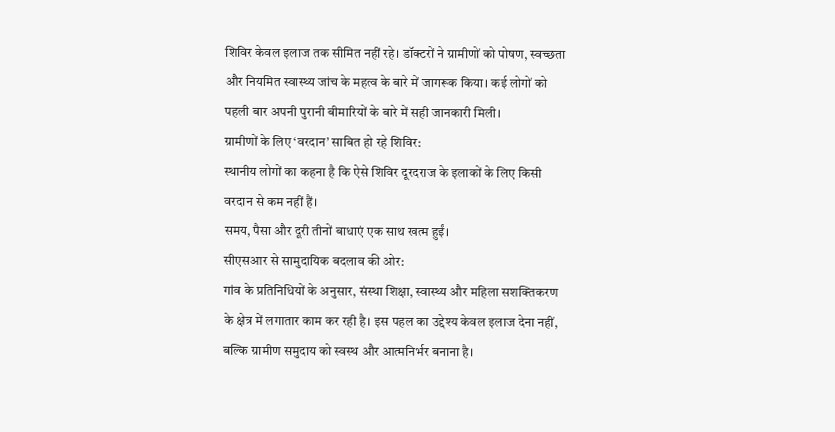शिविर केवल इलाज तक सीमित नहीं रहे। डॉक्टरों ने ग्रामीणों को पोषण, स्वच्छता और नियमित स्वास्थ्य जांच के महत्व के बारे में जागरूक किया। कई लोगों को पहली बार अपनी पुरानी बीमारियों के बारे में सही जानकारी मिली।
ग्रामीणों के लिए ‘वरदान’ साबित हो रहे शिविर:
स्थानीय लोगों का कहना है कि ऐसे शिविर दूरदराज के इलाकों के लिए किसी वरदान से कम नहीं हैं।
समय, पैसा और दूरी तीनों बाधाएं एक साथ खत्म हुईं।
सीएसआर से सामुदायिक बदलाव की ओर:
गांव के प्रतिनिधियों के अनुसार, संस्था शिक्षा, स्वास्थ्य और महिला सशक्तिकरण के क्षेत्र में लगातार काम कर रही है। इस पहल का उद्देश्य केवल इलाज देना नहीं, बल्कि ग्रामीण समुदाय को स्वस्थ और आत्मनिर्भर बनाना है।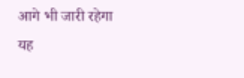आगे भी जारी रहेगा यह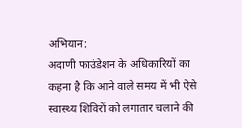अभियान:
अदाणी फाउंडेशन के अधिकारियों का कहना है कि आने वाले समय में भी ऐसे स्वास्थ्य शिविरों को लगातार चलाने की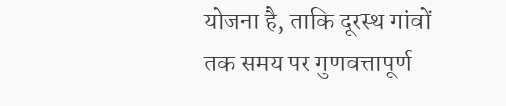योजना है, ताकि दूरस्थ गांवों तक समय पर गुणवत्तापूर्ण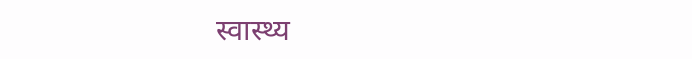स्वास्थ्य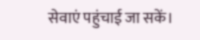सेवाएं पहुंचाई जा सकें।